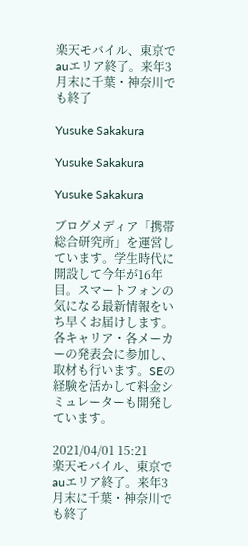楽天モバイル、東京でauエリア終了。来年3月末に千葉・神奈川でも終了

Yusuke Sakakura

Yusuke Sakakura

Yusuke Sakakura

ブログメディア「携帯総合研究所」を運営しています。学生時代に開設して今年が16年目。スマートフォンの気になる最新情報をいち早くお届けします。各キャリア・各メーカーの発表会に参加し、取材も行います。SEの経験を活かして料金シミュレーターも開発しています。

2021/04/01 15:21
楽天モバイル、東京でauエリア終了。来年3月末に千葉・神奈川でも終了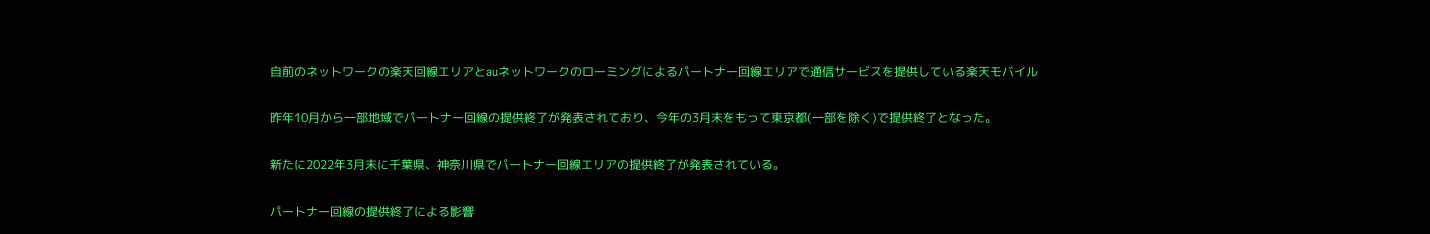自前のネットワークの楽天回線エリアとauネットワークのローミングによるパートナー回線エリアで通信サービスを提供している楽天モバイル

昨年10月から一部地域でパートナー回線の提供終了が発表されており、今年の3月末をもって東京都(一部を除く)で提供終了となった。

新たに2022年3月末に千葉県、神奈川県でパートナー回線エリアの提供終了が発表されている。

パートナー回線の提供終了による影響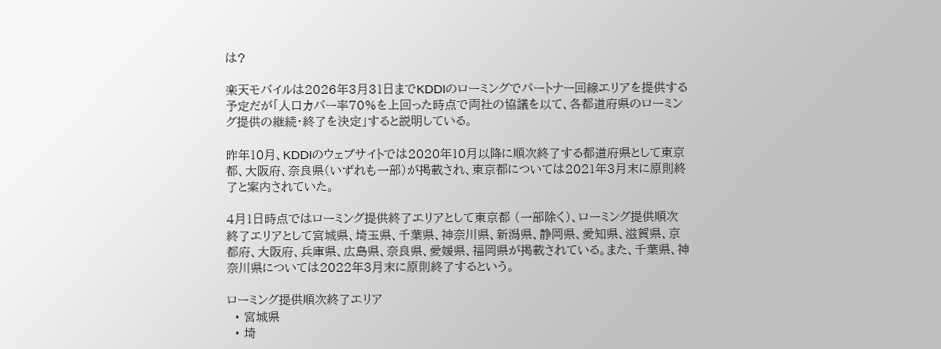は?

楽天モバイルは2026年3月31日までKDDIのローミングでパートナー回線エリアを提供する予定だが「人口カバー率70%を上回った時点で両社の協議を以て、各都道府県のローミング提供の継続・終了を決定」すると説明している。

昨年10月、KDDIのウェブサイトでは2020年10月以降に順次終了する都道府県として東京都、大阪府、奈良県(いずれも一部)が掲載され、東京都については2021年3月末に原則終了と案内されていた。

4月1日時点ではローミング提供終了エリアとして東京都 (一部除く)、ローミング提供順次終了エリアとして宮城県、埼玉県、千葉県、神奈川県、新潟県、静岡県、愛知県、滋賀県、京都府、大阪府、兵庫県、広島県、奈良県、愛媛県、福岡県が掲載されている。また、千葉県、神奈川県については2022年3月末に原則終了するという。

ローミング提供順次終了エリア
  • 宮城県
  • 埼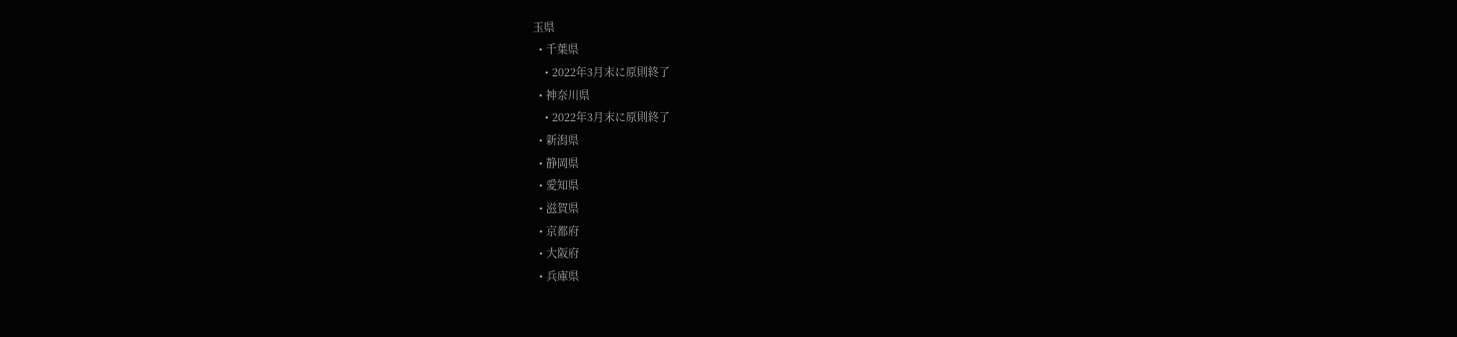玉県
  • 千葉県
    • 2022年3月末に原則終了
  • 神奈川県
    • 2022年3月末に原則終了
  • 新潟県
  • 静岡県
  • 愛知県
  • 滋賀県
  • 京都府
  • 大阪府
  • 兵庫県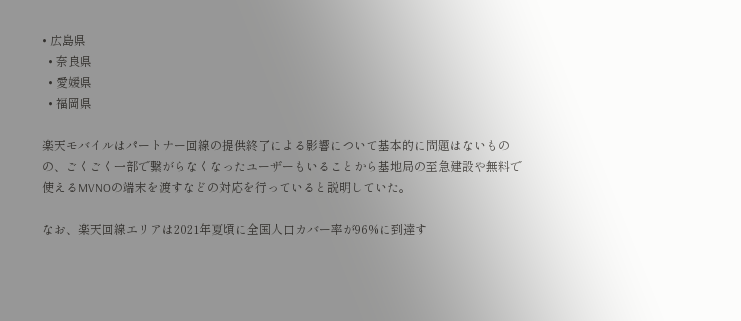• 広島県
  • 奈良県
  • 愛媛県
  • 福岡県

楽天モバイルはパートナー回線の提供終了による影響について基本的に問題はないものの、ごくごく一部で繋がらなくなったユーザーもいることから基地局の至急建設や無料で使えるMVNOの端末を渡すなどの対応を行っていると説明していた。

なお、楽天回線エリアは2021年夏頃に全国人口カバー率が96%に到達す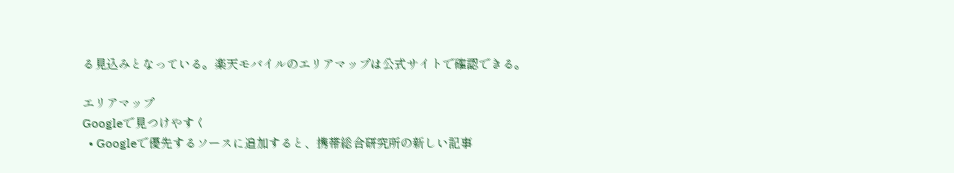る見込みとなっている。楽天モバイルのエリアマップは公式サイトで確認できる。

エリアマップ
Googleで見つけやすく
  • Googleで優先するソースに追加すると、携帯総合研究所の新しい記事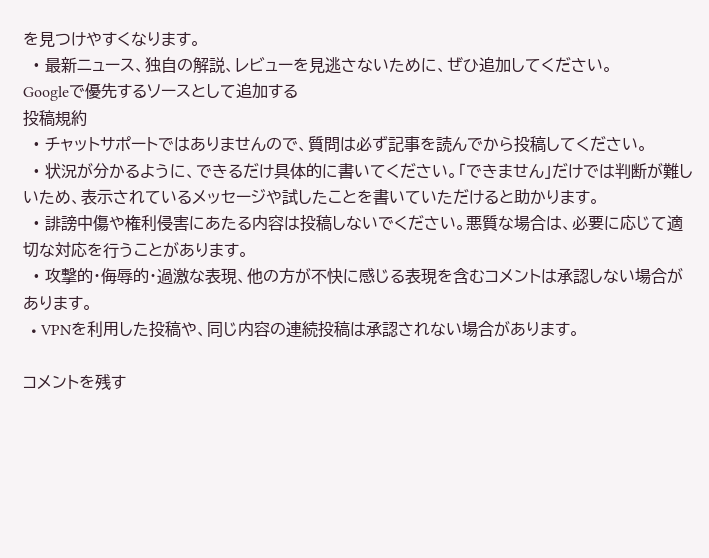を見つけやすくなります。
  • 最新ニュース、独自の解説、レビューを見逃さないために、ぜひ追加してください。
Googleで優先するソースとして追加する
投稿規約
  • チャットサポートではありませんので、質問は必ず記事を読んでから投稿してください。
  • 状況が分かるように、できるだけ具体的に書いてください。「できません」だけでは判断が難しいため、表示されているメッセージや試したことを書いていただけると助かります。
  • 誹謗中傷や権利侵害にあたる内容は投稿しないでください。悪質な場合は、必要に応じて適切な対応を行うことがあります。
  • 攻撃的・侮辱的・過激な表現、他の方が不快に感じる表現を含むコメントは承認しない場合があります。
  • VPNを利用した投稿や、同じ内容の連続投稿は承認されない場合があります。

コメントを残す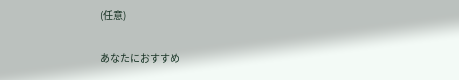(任意)

あなたにおすすめ